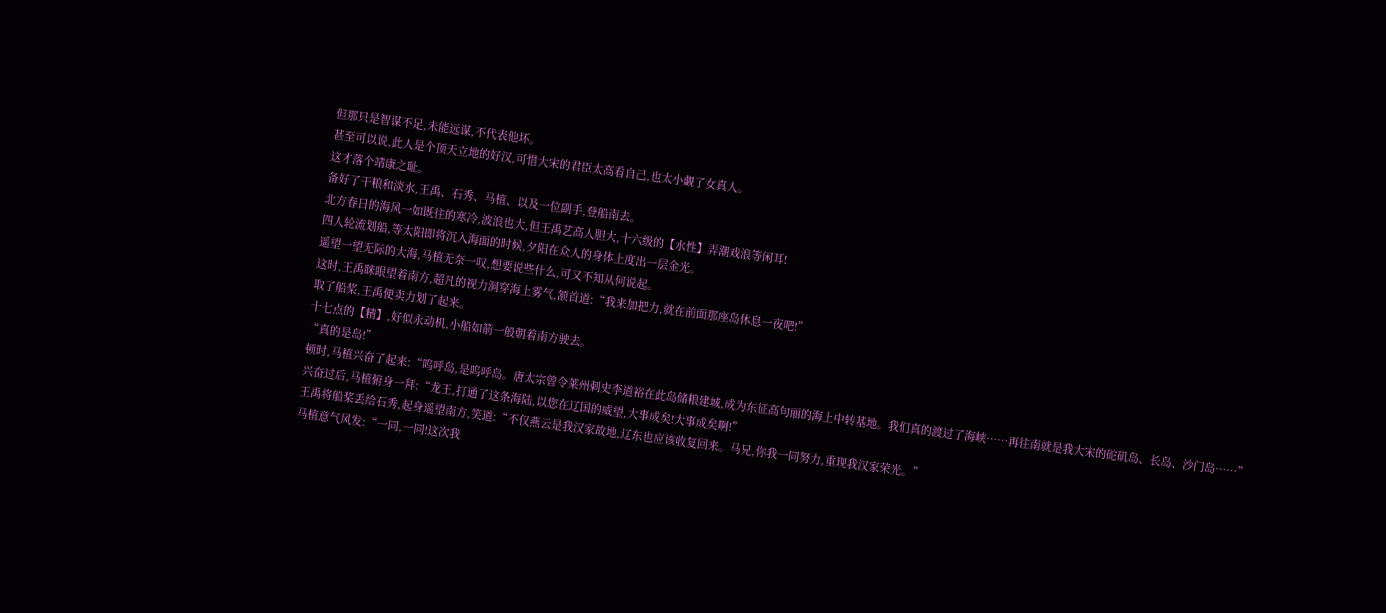但那只是智谋不足,未能远谋,不代表他坏。
甚至可以说,此人是个顶天立地的好汉,可惜大宋的君臣太高看自己,也太小觑了女真人。
这才落个靖康之耻。
备好了干粮和淡水,王禹、石秀、马植、以及一位副手,登船南去。
北方春日的海风一如既往的寒冷,波浪也大,但王禹艺高人胆大,十六级的【水性】弄潮戏浪等闲耳!
四人轮流划船,等太阳即将沉入海面的时候,夕阳在众人的身体上度出一层金光。
遥望一望无际的大海,马植无奈一叹,想要说些什么,可又不知从何说起。
这时,王禹眯眼望着南方,超凡的视力洞穿海上雾气,颔首道:“我来加把力,就在前面那座岛休息一夜吧!”
取了船桨,王禹便卖力划了起来。
十七点的【精】,好似永动机,小船如箭一般朝着南方驶去。
“真的是岛!”
顿时,马植兴奋了起来:“呜呼岛,是呜呼岛。唐太宗曾令莱州刺史李道裕在此岛储粮建城,成为东征高句丽的海上中转基地。我们真的渡过了海峡……再往南就是我大宋的砣矶岛、长岛、沙门岛……”
兴奋过后,马植俯身一拜:“龙王,打通了这条海陆,以您在辽国的威望,大事成矣!大事成矣啊!”
王禹将船桨丢给石秀,起身遥望南方,笑道:“不仅燕云是我汉家故地,辽东也应该收复回来。马兄,你我一同努力,重现我汉家荣光。”
马植意气风发:“一同,一同!这次我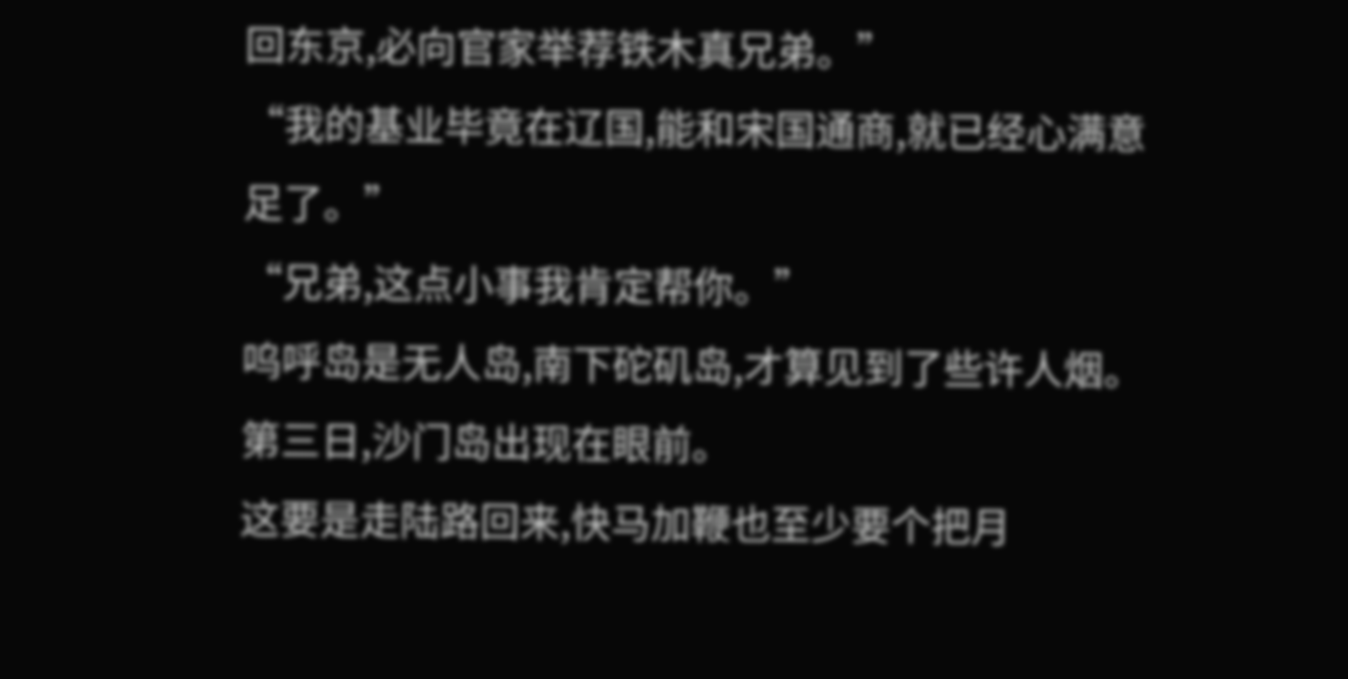回东京,必向官家举荐铁木真兄弟。”
“我的基业毕竟在辽国,能和宋国通商,就已经心满意足了。”
“兄弟,这点小事我肯定帮你。”
呜呼岛是无人岛,南下砣矶岛,才算见到了些许人烟。
第三日,沙门岛出现在眼前。
这要是走陆路回来,快马加鞭也至少要个把月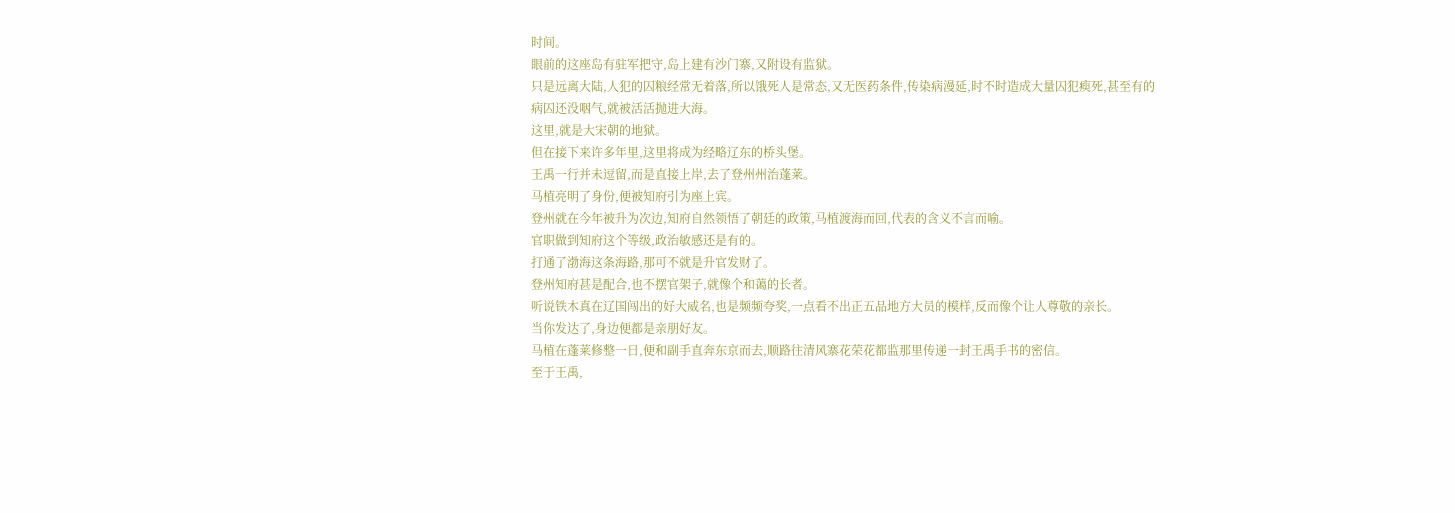时间。
眼前的这座岛有驻军把守,岛上建有沙门寨,又附设有监狱。
只是远离大陆,人犯的囚粮经常无着落,所以饿死人是常态,又无医药条件,传染病漫延,时不时造成大量囚犯瘐死,甚至有的病囚还没咽气,就被活活抛进大海。
这里,就是大宋朝的地狱。
但在接下来许多年里,这里将成为经略辽东的桥头堡。
王禹一行并未逗留,而是直接上岸,去了登州州治蓬莱。
马植亮明了身份,便被知府引为座上宾。
登州就在今年被升为次边,知府自然领悟了朝廷的政策,马植渡海而回,代表的含义不言而喻。
官职做到知府这个等级,政治敏感还是有的。
打通了渤海这条海路,那可不就是升官发财了。
登州知府甚是配合,也不摆官架子,就像个和蔼的长者。
听说铁木真在辽国闯出的好大威名,也是频频夸奖,一点看不出正五品地方大员的模样,反而像个让人尊敬的亲长。
当你发达了,身边便都是亲朋好友。
马植在蓬莱修整一日,便和副手直奔东京而去,顺路往清风寨花荣花都监那里传递一封王禹手书的密信。
至于王禹,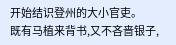开始结识登州的大小官吏。
既有马植来背书,又不吝啬银子,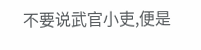不要说武官小吏,便是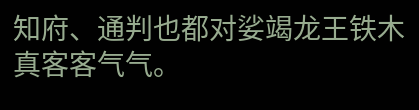知府、通判也都对娑竭龙王铁木真客客气气。